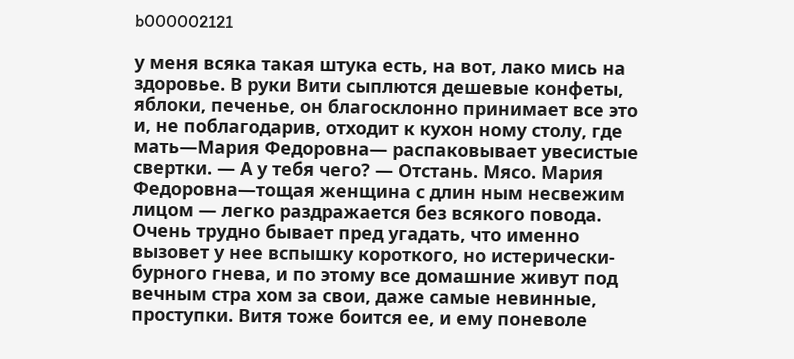b000002121

у меня всяка такая штука есть, на вот, лако мись на здоровье. В руки Вити сыплются дешевые конфеты, яблоки, печенье, он благосклонно принимает все это и, не поблагодарив, отходит к кухон ному столу, где мать—Мария Федоровна— распаковывает увесистые свертки. — А у тебя чего? — Отстань. Мясо. Мария Федоровна—тощая женщина с длин ным несвежим лицом — легко раздражается без всякого повода. Очень трудно бывает пред угадать, что именно вызовет у нее вспышку короткого, но истерически-бурного гнева, и по этому все домашние живут под вечным стра хом за свои, даже самые невинные, проступки. Витя тоже боится ее, и ему поневоле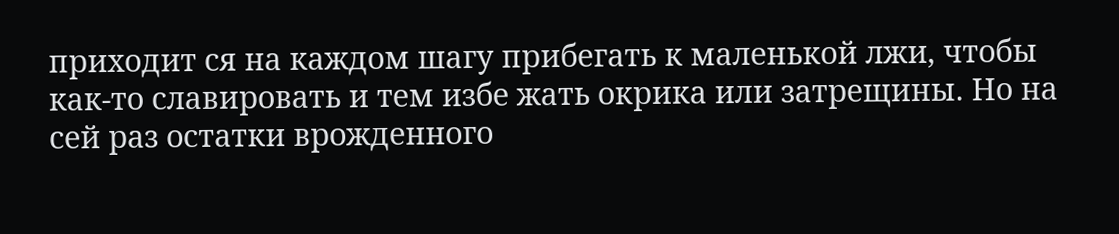приходит ся на каждом шагу прибегать к маленькой лжи, чтобы как-то славировать и тем избе жать окрика или затрещины. Но на сей раз остатки врожденного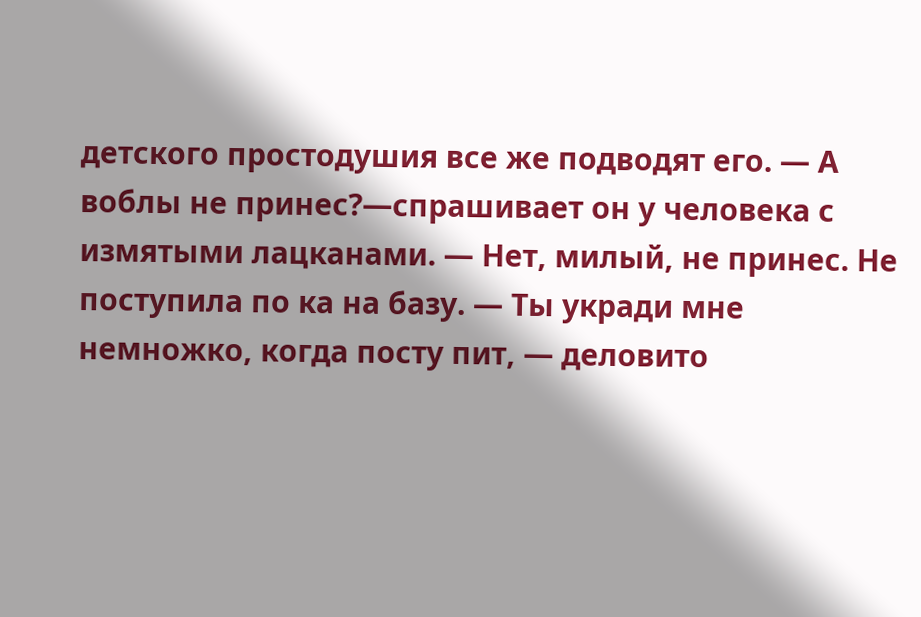детского простодушия все же подводят его. — А воблы не принес?—спрашивает он у человека с измятыми лацканами. — Нет, милый, не принес. Не поступила по ка на базу. — Ты укради мне немножко, когда посту пит, — деловито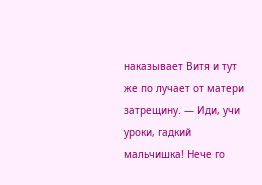наказывает Витя и тут же по лучает от матери затрещину. — Иди, учи уроки, гадкий мальчишка! Нече го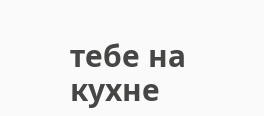тебе на кухне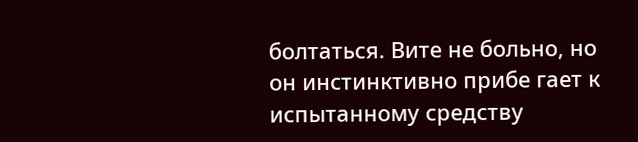болтаться. Вите не больно, но он инстинктивно прибе гает к испытанному средству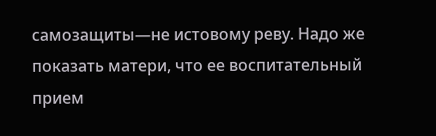самозащиты—не истовому реву. Надо же показать матери, что ее воспитательный прием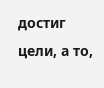достиг цели, а то,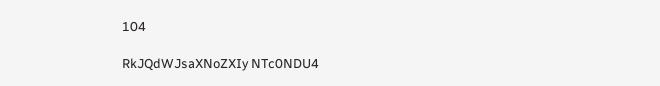104

RkJQdWJsaXNoZXIy NTc0NDU4